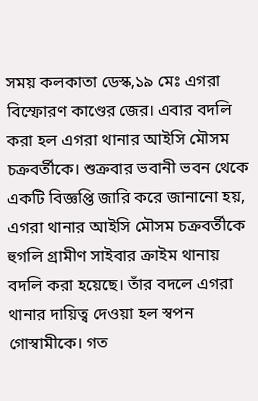সময় কলকাতা ডেস্ক,১৯ মেঃ এগরা বিস্ফোরণ কাণ্ডের জের। এবার বদলি করা হল এগরা থানার আইসি মৌসম চক্রবর্তীকে। শুক্রবার ভবানী ভবন থেকে একটি বিজ্ঞপ্তি জারি করে জানানো হয়, এগরা থানার আইসি মৌসম চক্রবর্তীকে হুগলি গ্রামীণ সাইবার ক্রাইম থানায় বদলি করা হয়েছে। তাঁর বদলে এগরা থানার দায়িত্ব দেওয়া হল স্বপন গোস্বামীকে। গত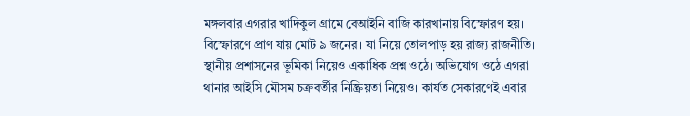মঙ্গলবার এগরার খাদিকুল গ্রামে বেআইনি বাজি কারখানায় বিস্ফোরণ হয়। বিস্ফোরণে প্রাণ যায় মোট ৯ জনের। যা নিয়ে তোলপাড় হয় রাজ্য রাজনীতি। স্থানীয় প্রশাসনের ভূমিকা নিয়েও একাধিক প্রশ্ন ওঠে। অভিযোগ ওঠে এগরা থানার আইসি মৌসম চক্রবর্তীর নিষ্ক্রিয়তা নিয়েও। কার্যত সেকারণেই এবার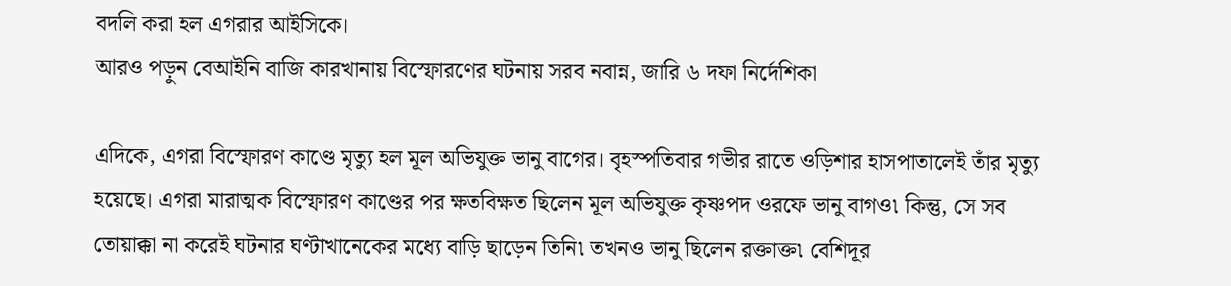বদলি করা হল এগরার আইসিকে।
আরও পড়ুন বেআইনি বাজি কারখানায় বিস্ফোরণের ঘটনায় সরব নবান্ন, জারি ৬ দফা নির্দেশিকা

এদিকে, এগরা বিস্ফোরণ কাণ্ডে মৃত্যু হল মূল অভিযুক্ত ভানু বাগের। বৃহস্পতিবার গভীর রাতে ওড়িশার হাসপাতালেই তাঁর মৃত্যু হয়েছে। এগরা মারাত্মক বিস্ফোরণ কাণ্ডের পর ক্ষতবিক্ষত ছিলেন মূল অভিযুক্ত কৃষ্ণপদ ওরফে ভানু বাগও৷ কিন্তু, সে সব তোয়াক্কা না করেই ঘটনার ঘণ্টাখানেকের মধ্যে বাড়ি ছাড়েন তিনি৷ তখনও ভানু ছিলেন রক্তাক্ত৷ বেশিদূর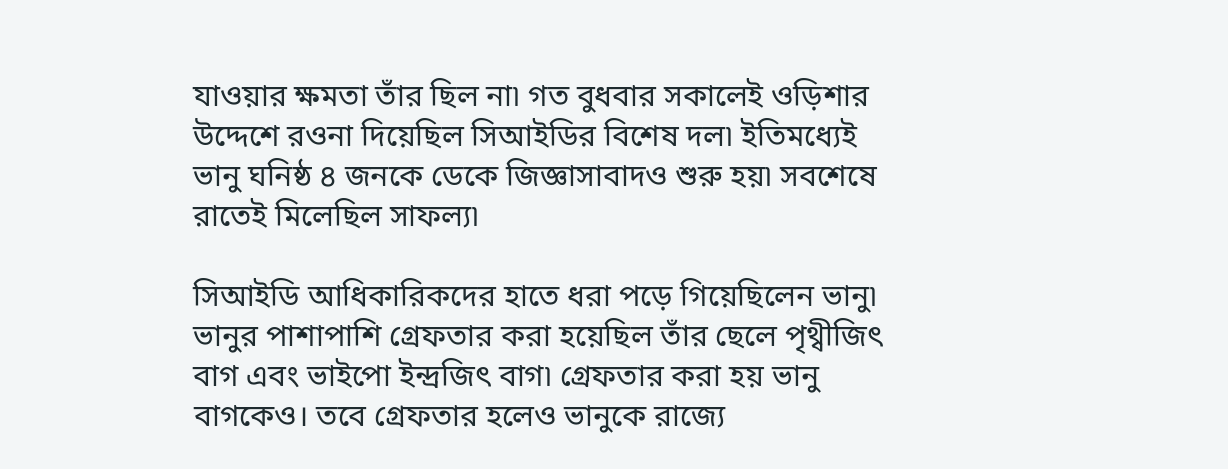যাওয়ার ক্ষমতা তাঁর ছিল না৷ গত বুধবার সকালেই ওড়িশার উদ্দেশে রওনা দিয়েছিল সিআইডির বিশেষ দল৷ ইতিমধ্যেই ভানু ঘনিষ্ঠ ৪ জনকে ডেকে জিজ্ঞাসাবাদও শুরু হয়৷ সবশেষে রাতেই মিলেছিল সাফল্য৷

সিআইডি আধিকারিকদের হাতে ধরা পড়ে গিয়েছিলেন ভানু৷ ভানুর পাশাপাশি গ্রেফতার করা হয়েছিল তাঁর ছেলে পৃথ্বীজিৎ বাগ এবং ভাইপো ইন্দ্রজিৎ বাগ৷ গ্রেফতার করা হয় ভানু বাগকেও। তবে গ্রেফতার হলেও ভানুকে রাজ্যে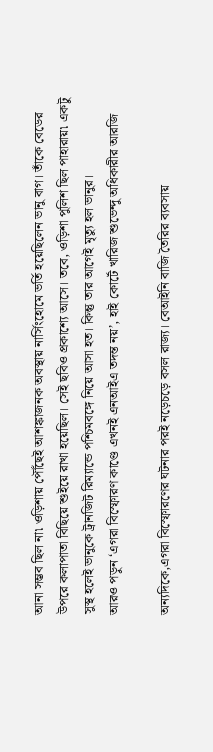আনা সম্ভব ছিল না৷ ওড়িশায় পৌঁছেই আশঙ্কাজনক অবস্থায় নার্সিংহোমে ভর্তি হয়েছিলেন ভানু বাগ। তাঁকে বেডের উপরে কলাপাতা বিছিয়ে শুইয়ে রাখা হয়েছিল। সেই ছবিও প্রকাশ্যে আসে। তবে, ওড়িশা পুলিশ ছিল পাহারায়৷ একটু সুস্থ হলেই ভানুকে ট্রানজিট রিম্যান্ডে পশ্চিমবঙ্গে নিয়ে আসা হত। কিন্তু তার আগেই মৃত্যু হল ভানুর।
আরও পড়ুন ‘এগরা বিস্ফোরণ কাণ্ডে এখনই এনআইএ তদন্ত নয়’, হাই কোর্টে খারিজ শুভেন্দু অধিকারীর আরজি

অন্যদিকে,এগরা বিস্ফোরণের ঘটনার পরই নড়েচড়ে বসল রাজ্য। বেআইনি বাজি তৈরির ব্যবসায়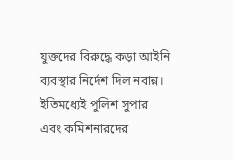যুক্তদের বিরুদ্ধে কড়া আইনি ব্যবস্থার নির্দেশ দিল নবান্ন। ইতিমধ্যেই পুলিশ সুপার এবং কমিশনারদের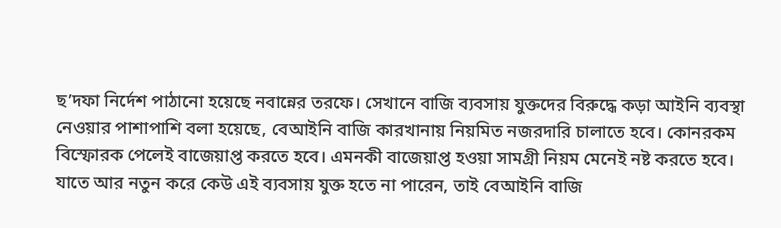ছ’দফা নির্দেশ পাঠানো হয়েছে নবান্নের তরফে। সেখানে বাজি ব্যবসায় যুক্তদের বিরুদ্ধে কড়া আইনি ব্যবস্থা নেওয়ার পাশাপাশি বলা হয়েছে, বেআইনি বাজি কারখানায় নিয়মিত নজরদারি চালাতে হবে। কোনরকম বিস্ফোরক পেলেই বাজেয়াপ্ত করতে হবে। এমনকী বাজেয়াপ্ত হওয়া সামগ্রী নিয়ম মেনেই নষ্ট করতে হবে। যাতে আর নতুন করে কেউ এই ব্যবসায় যুক্ত হতে না পারেন, তাই বেআইনি বাজি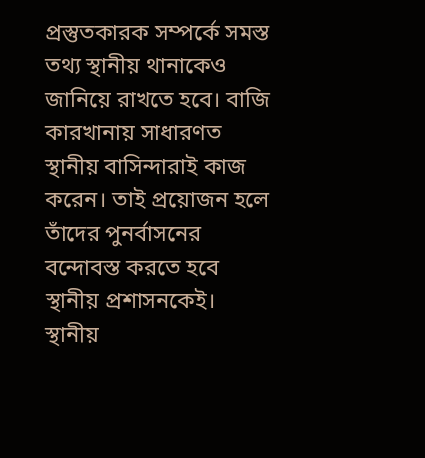প্রস্তুতকারক সম্পর্কে সমস্ত তথ্য স্থানীয় থানাকেও জানিয়ে রাখতে হবে। বাজি কারখানায় সাধারণত স্থানীয় বাসিন্দারাই কাজ করেন। তাই প্রয়োজন হলে তাঁদের পুনর্বাসনের বন্দোবস্ত করতে হবে স্থানীয় প্রশাসনকেই। স্থানীয়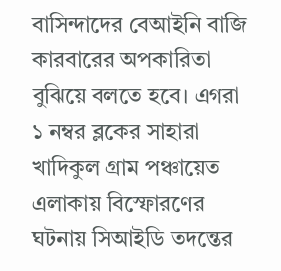বাসিন্দাদের বেআইনি বাজি কারবারের অপকারিতা বুঝিয়ে বলতে হবে। এগরা ১ নম্বর ব্লকের সাহারা খাদিকুল গ্রাম পঞ্চায়েত এলাকায় বিস্ফোরণের ঘটনায় সিআইডি তদন্তের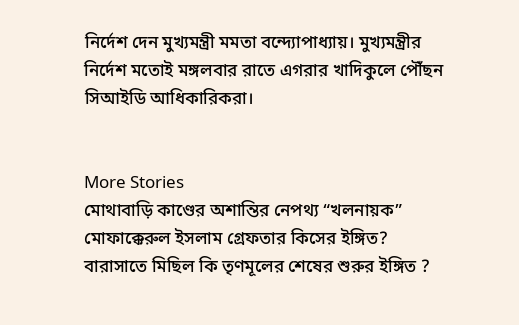নির্দেশ দেন মুখ্যমন্ত্রী মমতা বন্দ্যোপাধ্যায়। মুখ্যমন্ত্রীর নির্দেশ মতোই মঙ্গলবার রাতে এগরার খাদিকুলে পৌঁছন সিআইডি আধিকারিকরা।


More Stories
মোথাবাড়ি কাণ্ডের অশান্তির নেপথ্য “খলনায়ক” মোফাক্কেরুল ইসলাম গ্রেফতার কিসের ইঙ্গিত?
বারাসাতে মিছিল কি তৃণমূলের শেষের শুরুর ইঙ্গিত ?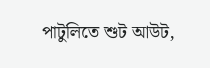পাটুলিতে শুট আউট,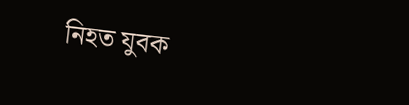নিহত যুবক